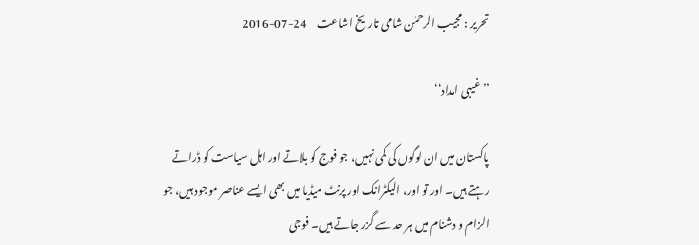تحریر : مجیب الرحمٰن شامی تاریخ اشاعت     24-07-2016

’’غیبی امداد‘‘

پاکستان میں ان لوگوں کی کمی نہیں، جو فوج کو بلاتے اور اہل سیاست کو ڈراتے رہتے ہیں۔ اور تو اور، الیکٹرانک اور پرنٹ میڈیا میں بھی ایسے عناصر موجود ہیں، جو الزام و دشنام میں ہر حد سے گزر جاتے ہیں۔ فوجی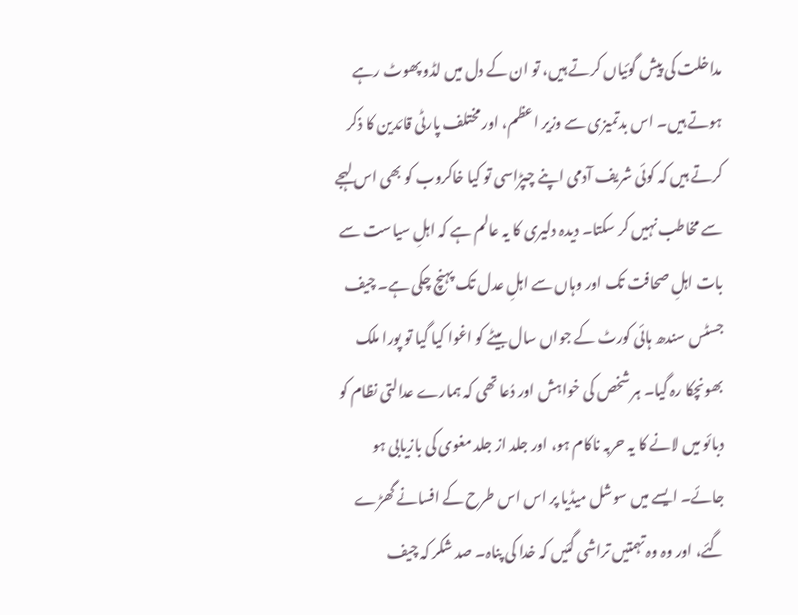مداخلت کی پیش گوئیاں کرتے ہیں، تو ان کے دل میں لڈو پھوٹ رہے ہوتے ہیں۔ اس بدتمیزی سے وزیر اعظم، اور مختلف پارٹی قائدین کا ذکر کرتے ہیں کہ کوئی شریف آدمی اپنے چپڑاسی تو کیا خاکروب کو بھی اس لہجے سے مخاطب نہیں کر سکتا۔ دیدہ دلیری کا یہ عالم ہے کہ اہلِ سیاست سے بات اہلِ صحافت تک اور وہاں سے اہلِ عدل تک پہنچ چکی ہے۔ چیف جسٹس سندھ ہائی کورٹ کے جواں سال بیٹے کو اغوا کیا گیا تو پورا ملک بھونچکا رہ گیا۔ ہر شخص کی خواہش اور دُعا تھی کہ ہمارے عدالتی نظام کو دبائو میں لانے کا یہ حربہ ناکام ہو، اور جلد از جلد مغوی کی بازیابی ہو جائے۔ ایسے میں سوشل میڈیا پر اس اس طرح کے افسانے گھڑے گئے، اور وہ وہ تہمتیں تراشی گئیں کہ خدا کی پناہ۔ صد شکر کہ چیف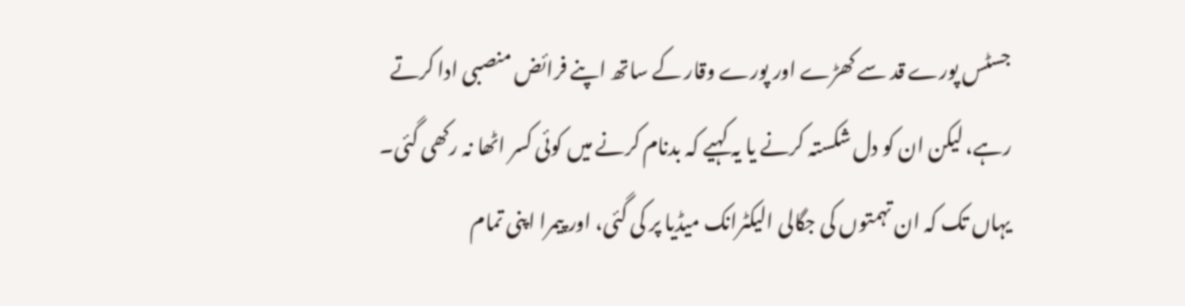جسٹس پورے قد سے کھڑے اور پورے وقار کے ساتھ اپنے فرائض منصبی ادا کرتے رہے، لیکن ان کو دل شکستہ کرنے یا یہ کہیے کہ بدنام کرنے میں کوئی کسر اٹھا نہ رکھی گئی۔ یہاں تک کہ ان تہمتوں کی جگالی الیکٹرانک میڈیا پر کی گئی، اور پیمرا اپنی تمام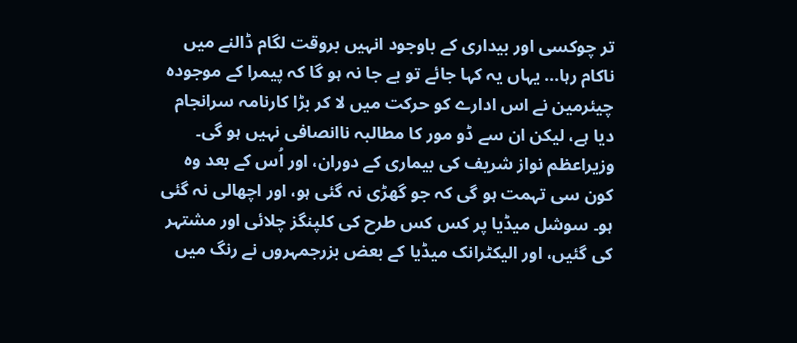تر چوکسی اور بیداری کے باوجود انہیں بروقت لگام ڈالنے میں ناکام رہا... یہاں یہ کہا جائے تو بے جا نہ ہو گا کہ پیمرا کے موجودہ چیئرمین نے اس ادارے کو حرکت میں لا کر بڑا کارنامہ سرانجام دیا ہے، لیکن ان سے ڈو مور کا مطالبہ ناانصافی نہیں ہو گی۔
وزیراعظم نواز شریف کی بیماری کے دوران، اور اُس کے بعد وہ کون سی تہمت ہو گی کہ جو گھڑی نہ گئی ہو، اور اچھالی نہ گئی ہو۔ سوشل میڈیا پر کس کس طرح کی کلپنگز چلائی اور مشتہر کی گئیں، اور الیکٹرانک میڈیا کے بعض بزرجمہروں نے رنگ میں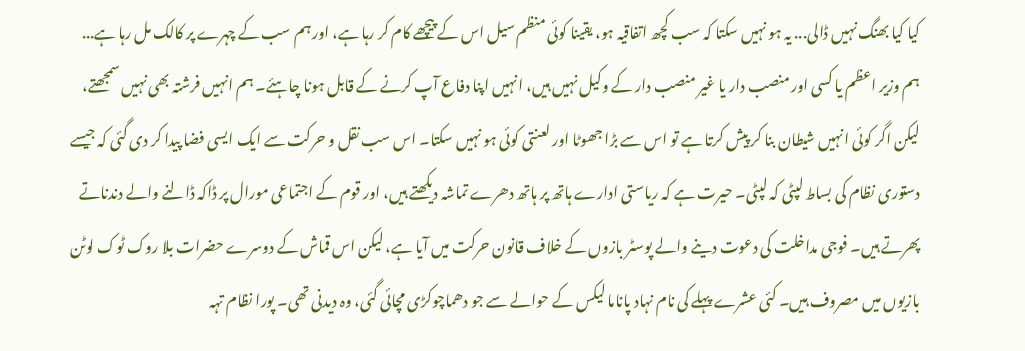کیا کیا بھنگ نہیں ڈالی... یہ ہو نہیں سکتا کہ سب کچھ اتفاقیہ ہو، یقینا کوئی منظم سیل اس کے پیچھے کام کر رہا ہے، اور ہم سب کے چہرے پر کالک مل رہا ہے... ہم وزیر اعظم یا کسی اور منصب دار یا غیر منصب دار کے وکیل نہیں ہیں، انہیں اپنا دفاع آپ کرنے کے قابل ہونا چاہئے۔ ہم انہیں فرشتہ بھی نہیں سمجھتے، لیکن اگر کوئی انہیں شیطان بنا کر پیش کرتا ہے تو اس سے بڑا جھوٹا اور لعنتی کوئی ہو نہیں سکتا۔ اس سب نقل و حرکت سے ایک ایسی فضا پیدا کر دی گئی کہ جیسے دستوری نظام کی بساط لپٹی کہ لپٹی۔ حیرت ہے کہ ریاستی ادارے ہاتھ پر ہاتھ دھرے تماشہ دیکھتے ہیں، اور قوم کے اجتماعی مورال پر ڈاکہ ڈالنے والے دندناتے پھرتے ہیں۔ فوجی مداخلت کی دعوت دینے والے پوسٹر بازوں کے خلاف قانون حرکت میں آیا ہے، لیکن اس قماش کے دوسرے حضرات بلا روک ٹوک لوٹن بازیوں میں مصروف ہیں۔ کئی عشرے پہلے کی نام نہاد پاناما لیکس کے حوالے سے جو دھماچوکڑی مچائی گئی، وہ دیدنی تھی۔ پورا نظام تہہ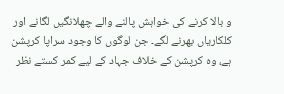و بالا کرنے کی خواہش پالنے والے چھلانگیں لگانے اور کلکاریاں بھرنے لگے۔ جن لوگوں کا وجود سراپا کرپشن ہے، وہ کرپشن کے خلاف جہاد کے لیے کمر کستے نظر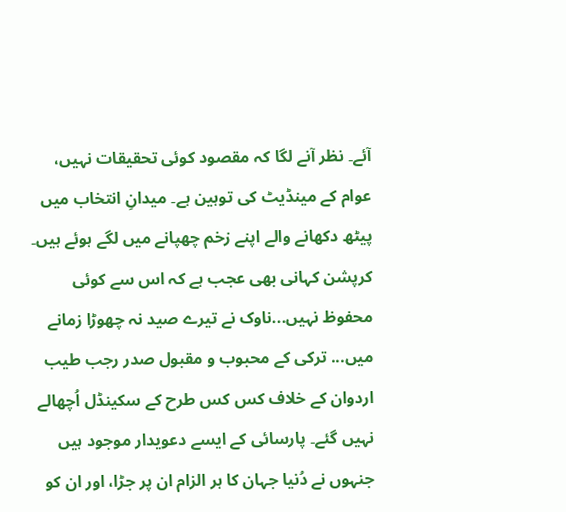آئے۔ نظر آنے لگا کہ مقصود کوئی تحقیقات نہیں، عوام کے مینڈیٹ کی توہین ہے۔ میدانِ انتخاب میں پیٹھ دکھانے والے اپنے زخم چھپانے میں لگے ہوئے ہیں۔ کرپشن کہانی بھی عجب ہے کہ اس سے کوئی محفوظ نہیں...ناوک نے تیرے صید نہ چھوڑا زمانے میں... ترکی کے محبوب و مقبول صدر رجب طیب اردوان کے خلاف کس کس طرح کے سکینڈل اُچھالے نہیں گئے۔ پارسائی کے ایسے دعویدار موجود ہیں جنہوں نے دُنیا جہان کا ہر الزام ان پر جڑا، اور ان کو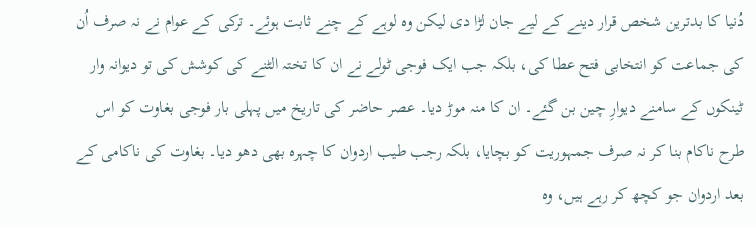دُنیا کا بدترین شخص قرار دینے کے لیے جان لڑا دی لیکن وہ لوہے کے چنے ثابت ہوئے۔ ترکی کے عوام نے نہ صرف اُن کی جماعت کو انتخابی فتح عطا کی، بلکہ جب ایک فوجی ٹولے نے ان کا تختہ الٹنے کی کوشش کی تو دیوانہ وار ٹینکوں کے سامنے دیوارِ چین بن گئے۔ ان کا منہ موڑ دیا۔ عصر حاضر کی تاریخ میں پہلی بار فوجی بغاوت کو اس طرح ناکام بنا کر نہ صرف جمہوریت کو بچایا، بلکہ رجب طیب اردوان کا چہرہ بھی دھو دیا۔ بغاوت کی ناکامی کے بعد اردوان جو کچھ کر رہے ہیں، وہ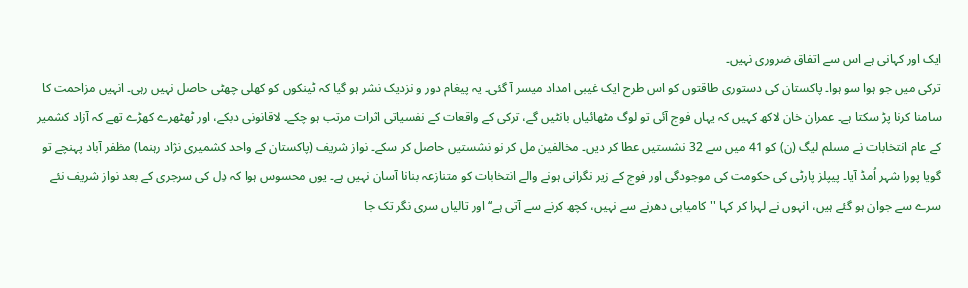ایک اور کہانی ہے اس سے اتفاق ضروری نہیں۔
ترکی میں جو ہوا سو ہوا۔ پاکستان کی دستوری طاقتوں کو اس طرح ایک غیبی امداد میسر آ گئی۔ یہ پیغام دور و نزدیک نشر ہو گیا کہ ٹینکوں کو کھلی چھٹی حاصل نہیں رہی۔ انہیں مزاحمت کا سامنا کرنا پڑ سکتا ہے۔ عمران خان لاکھ کہیں کہ یہاں فوج آئی تو لوگ مٹھائیاں بانٹیں گے، ترکی کے واقعات کے نفسیاتی اثرات مرتب ہو چکے۔ لاقانونی دبکے، اور ٹھٹھرے کھڑے تھے کہ آزاد کشمیر کے عام انتخابات نے مسلم لیگ (ن) کو 41 میں سے 32 نشستیں عطا کر دیں۔ مخالفین مل کر نو نشستیں حاصل کر سکے۔ نواز شریف (پاکستان کے واحد کشمیری نژاد رہنما) مظفر آباد پہنچے تو گویا پورا شہر اُمڈ آیا۔ پیپلز پارٹی کی حکومت کی موجودگی اور فوج کے زیر نگرانی ہونے والے انتخابات کو متنازعہ بنانا آسان نہیں ہے۔ یوں محسوس ہوا کہ دِل کی سرجری کے بعد نواز شریف نئے سرے سے جوان ہو گئے ہیں، انہوں نے لہرا کر کہا ''کامیابی دھرنے سے نہیں، کچھ کرنے سے آتی ہے‘‘ اور تالیاں سری نگر تک جا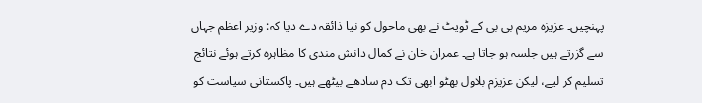پہنچیں۔ عزیزہ مریم بی بی کے ٹویٹ نے بھی ماحول کو نیا ذائقہ دے دیا کہ: وزیر اعظم جہاں سے گزرتے ہیں جلسہ ہو جاتا ہے۔ عمران خان نے کمال دانش مندی کا مظاہرہ کرتے ہوئے نتائج تسلیم کر لیے، لیکن عزیزم بلاول بھٹو ابھی تک دم سادھے بیٹھے ہیں۔ پاکستانی سیاست کو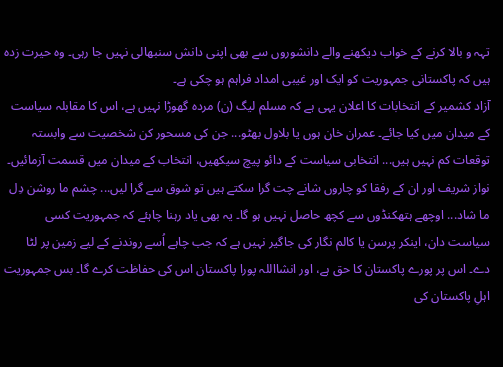تہہ و بالا کرنے کے خواب دیکھنے والے دانشوروں سے بھی اپنی دانش سنبھالی نہیں جا رہی۔ وہ حیرت زدہ ہیں کہ پاکستانی جمہوریت کو ایک اور غیبی امداد فراہم ہو چکی ہے۔
آزاد کشمیر کے انتخابات کا اعلان یہی ہے کہ مسلم لیگ (ن) مردہ گھوڑا نہیں ہے، اس کا مقابلہ سیاست کے میدان میں کیا جائے۔ عمران خان ہوں یا بلاول بھٹو... جن کی مسحور کن شخصیت سے وابستہ توقعات کم نہیں ہیں... انتخابی سیاست کے دائو پیچ سیکھیں، انتخاب کے میدان میں قسمت آزمائیں۔ نواز شریف اور ان کے رفقا کو چاروں شانے چت گرا سکتے ہیں تو شوق سے گرا لیں... چشم ما روشن دِل ما شاد... اوچھے ہتھکنڈوں سے کچھ حاصل نہیں ہو گا۔ یہ بھی یاد رہنا چاہئے کہ جمہوریت کسی سیاست دان، اینکر پرسن یا کالم نگار کی جاگیر نہیں ہے کہ جب چاہے اُسے روندنے کے لیے زمین پر لٹا دے۔ اس پر پورے پاکستان کا حق ہے، اور انشااللہ پورا پاکستان اس کی حفاظت کرے گا۔ بس جمہوریت اہلِ پاکستان کی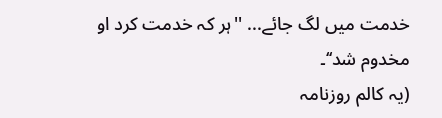خدمت میں لگ جائے... ''ہر کہ خدمت کرد او مخدوم شد‘‘۔
(یہ کالم روزنامہ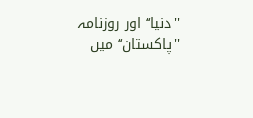''دنیا‘‘ اور روزنامہ ''پاکستان‘‘ میں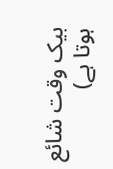بیک وقت شائع ہوتا ہے)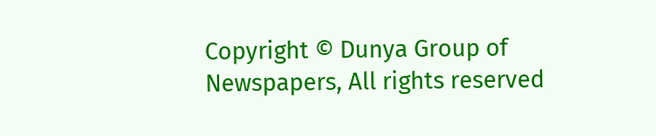Copyright © Dunya Group of Newspapers, All rights reserved